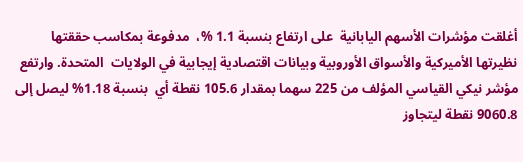أغلقت مؤشرات الأسهم اليابانية  على ارتفاع بنسبة 1.1 %،  مدفوعة بمكاسب حققتها نظيرتها الأميركية والأسواق الأوروبية وبيانات اقتصادية إيجابية في الولايات  المتحدة. وارتفع مؤشر نيكي القياسي المؤلف من 225 سهما بمقدار 105.6 نقطة أي  بنسبة 1.18% ليصل إلى 9060.8 نقطة ليتجاوز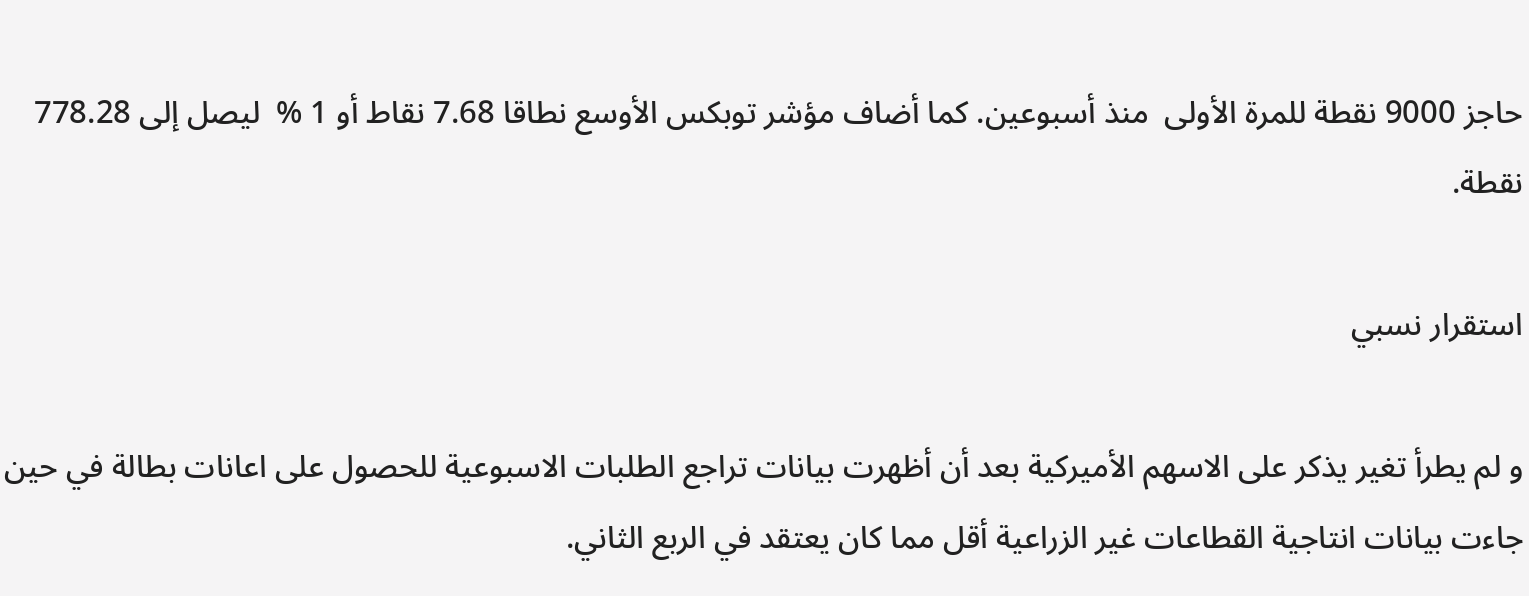حاجز 9000 نقطة للمرة الأولى  منذ أسبوعين. كما أضاف مؤشر توبكس الأوسع نطاقا 7.68 نقاط أو 1 %  ليصل إلى 778.28  نقطة.

استقرار نسبي

و لم يطرأ تغير يذكر على الاسهم الأميركية بعد أن أظهرت بيانات تراجع الطلبات الاسبوعية للحصول على اعانات بطالة في حين جاءت بيانات انتاجية القطاعات غير الزراعية أقل مما كان يعتقد في الربع الثاني.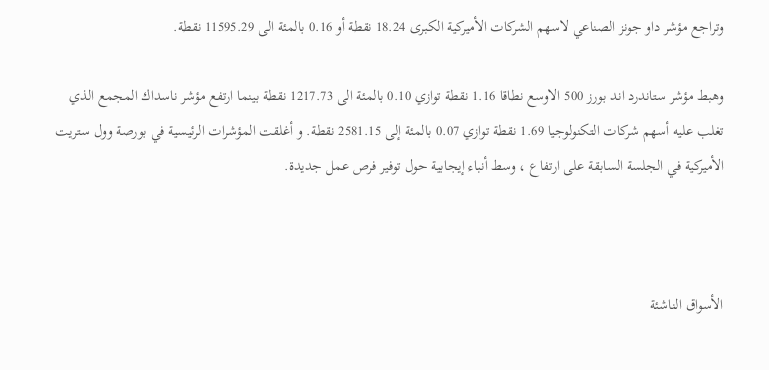وتراجع مؤشر داو جونز الصناعي لاسهم الشركات الأميركية الكبرى 18.24 نقطة أو 0.16 بالمئة الى 11595.29 نقطة.

وهبط مؤشر ستاندرد اند بورز 500 الاوسع نطاقا 1.16 نقطة توازي 0.10 بالمئة الى 1217.73 نقطة بينما ارتفع مؤشر ناسداك المجمع الذي تغلب عليه أسهم شركات التكنولوجيا 1.69 نقطة توازي 0.07 بالمئة إلى 2581.15 نقطة. و أغلقت المؤشرات الرئيسية في بورصة وول ستريت الأميركية في الجلسة السابقة على ارتفاع ، وسط أنباء إيجابية حول توفير فرص عمل جديدة.



الأسواق الناشئة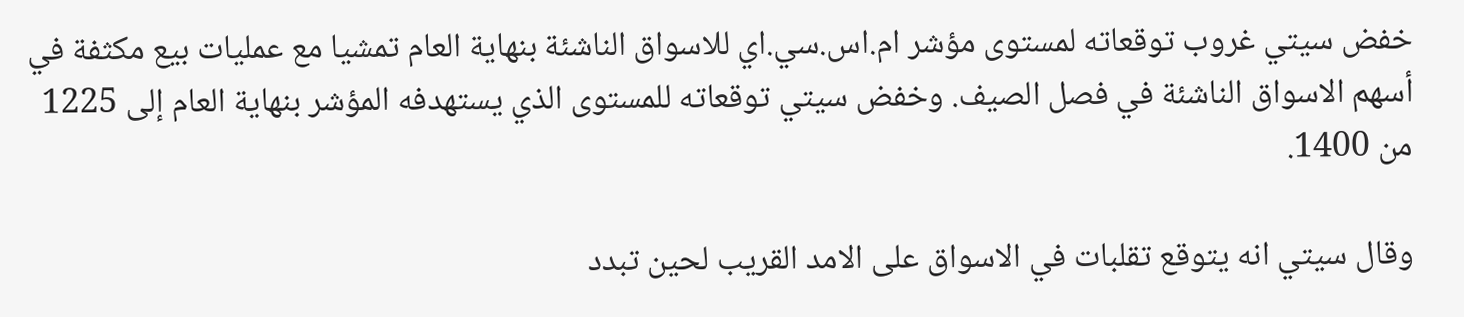خفض سيتي غروب توقعاته لمستوى مؤشر ام.اس.سي.اي للاسواق الناشئة بنهاية العام تمشيا مع عمليات بيع مكثفة في أسهم الاسواق الناشئة في فصل الصيف. وخفض سيتي توقعاته للمستوى الذي يستهدفه المؤشر بنهاية العام إلى 1225 من 1400.

وقال سيتي انه يتوقع تقلبات في الاسواق على الامد القريب لحين تبدد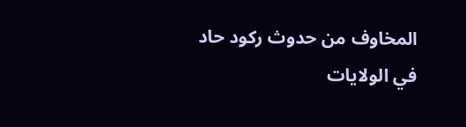المخاوف من حدوث ركود حاد في الولايات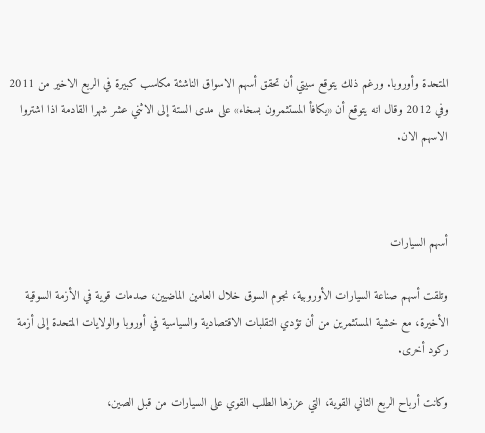المتحدة وأوروبا. ورغم ذلك يتوقع سيتي أن تحقق أسهم الاسواق الناشئة مكاسب كبيرة في الربع الاخير من 2011 وفي 2012 وقال انه يتوقع أن «يكافأ المستثمرون بسخاء» على مدى الستة إلى الاثني عشر شهرا القادمة اذا اشتروا الاسهم الان.



أسهم السيارات

وتلقت أسهم صناعة السيارات الأوروبية، نجوم السوق خلال العامين الماضيين، صدمات قوية في الأزمة السوقية الأخيرة، مع خشية المستثمرين من أن تؤدي التقلبات الاقتصادية والسياسية في أوروبا والولايات المتحدة إلى أزمة ركود أخرى.

وكانت أرباح الربع الثاني القوية، التي عززها الطلب القوي على السيارات من قبل الصين،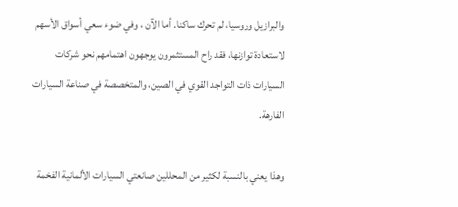والبرازيل وروسيا، لم تحرك ساكنا. أما الآن ، وفي ضوء سعي أسواق الأسهم لاستعادة توازنها، فقد راح المستثمرون يوجهون اهتمامهم نحو شركات السيارات ذات التواجد القوي في الصين، والمتخصصة في صناعة السيارات الفارهة.

وهذا يعني بالنسبة لكثير من المحللين صانعتي السيارات الألمانية الفخمة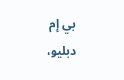بي إم دبليو،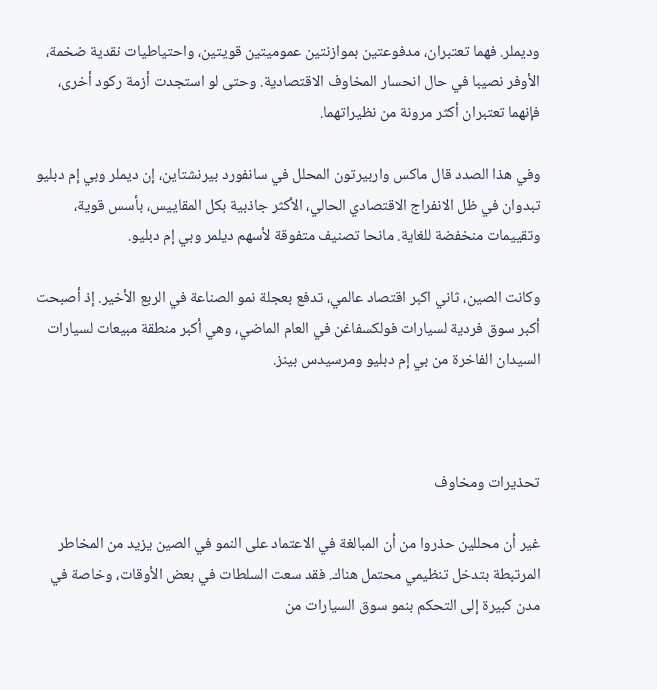وديملر. فهما تعتبران، مدفوعتين بموازنتين عموميتين قويتين، واحتياطيات نقدية ضخمة، الأوفر نصيبا في حال انحسار المخاوف الاقتصادية. وحتى لو استجدت أزمة ركود أخرى، فإنهما تعتبران أكثر مرونة من نظيراتهما.

وفي هذا الصدد قال ماكس واربيرتون المحلل في سانفورد بيرنشتاين، إن ديملر وبي إم دبليو تبدوان في ظل الانفراج الاقتصادي الحالي، الأكثر جاذبية بكل المقاييس، بأسس قوية، وتقييمات منخفضة للغاية. مانحا تصنيف متفوقة لأسهم ديلمر وبي إم دبليو.

وكانت الصين، ثاني اكبر اقتصاد عالمي، تدفع بعجلة نمو الصناعة في الربع الأخير. إذ أصبحت أكبر سوق فردية لسيارات فولكسفاغن في العام الماضي، وهي أكبر منطقة مبيعات لسيارات السيدان الفاخرة من بي إم دبليو ومرسيدس بينز.



تحذيرات ومخاوف

غير أن محللين حذروا من أن المبالغة في الاعتماد على النمو في الصين يزيد من المخاطر المرتبطة بتدخل تنظيمي محتمل هناك. فقد سعت السلطات في بعض الأوقات، وخاصة في مدن كبيرة إلى التحكم بنمو سوق السيارات من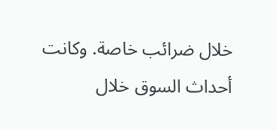خلال ضرائب خاصة. وكانت أحداث السوق خلال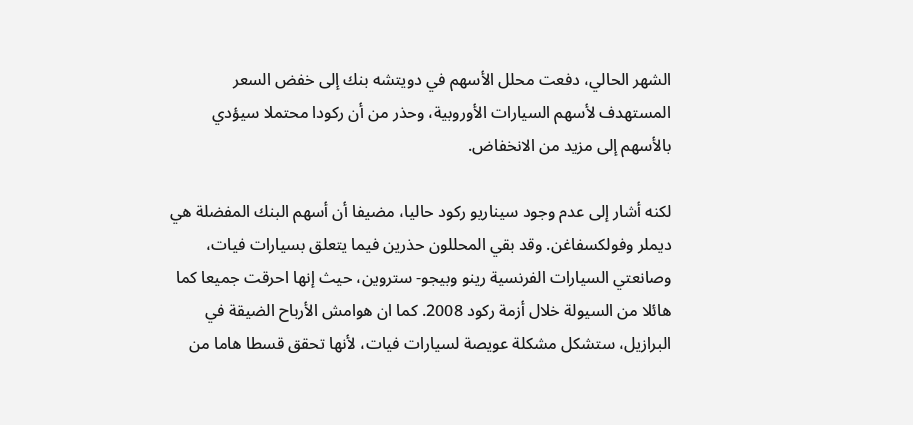الشهر الحالي، دفعت محلل الأسهم في دويتشه بنك إلى خفض السعر المستهدف لأسهم السيارات الأوروبية، وحذر من أن ركودا محتملا سيؤدي بالأسهم إلى مزيد من الانخفاض.

لكنه أشار إلى عدم وجود سيناريو ركود حاليا، مضيفا أن أسهم البنك المفضلة هي ديملر وفولكسفاغن. وقد بقي المحللون حذرين فيما يتعلق بسيارات فيات، وصانعتي السيارات الفرنسية رينو وبيجو- ستروين، حيث إنها احرقت جميعا كما هائلا من السيولة خلال أزمة ركود 2008. كما ان هوامش الأرباح الضيقة في البرازيل، ستشكل مشكلة عويصة لسيارات فيات، لأنها تحقق قسطا هاما من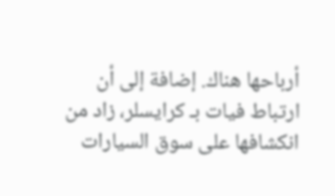أرباحها هناك. إضافة إلى أن ارتباط فيات بـ كرايسلر، زاد من انكشافها على سوق السيارات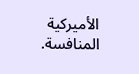الأميركية المنافسة.